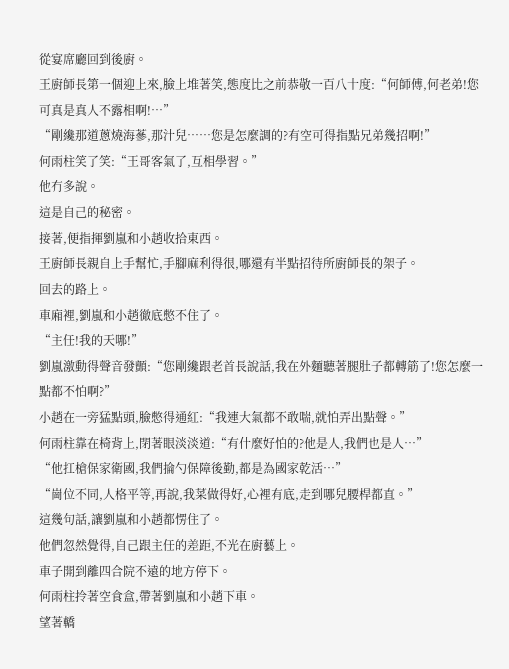從宴席廳回到後廚。
王廚師長第一個迎上來,臉上堆著笑,態度比之前恭敬一百八十度:“何師傅,何老弟!您可真是真人不露相啊!…”
“剛纔那道蔥燒海蔘,那汁兒……您是怎麼調的?有空可得指點兄弟幾招啊!”
何雨柱笑了笑:“王哥客氣了,互相學習。”
他冇多說。
這是自己的秘密。
接著,便指揮劉嵐和小趙收拾東西。
王廚師長親自上手幫忙,手腳麻利得很,哪還有半點招待所廚師長的架子。
回去的路上。
車廂裡,劉嵐和小趙徹底憋不住了。
“主任!我的天哪!”
劉嵐激動得聲音發顫:“您剛纔跟老首長說話,我在外麵聽著腿肚子都轉筋了!您怎麼一點都不怕啊?”
小趙在一旁猛點頭,臉憋得通紅:“我連大氣都不敢喘,就怕弄出點聲。”
何雨柱靠在椅背上,閉著眼淡淡道:“有什麼好怕的?他是人,我們也是人…”
“他扛槍保家衛國,我們掄勺保障後勤,都是為國家乾活…”
“崗位不同,人格平等,再說,我菜做得好,心裡有底,走到哪兒腰桿都直。”
這幾句話,讓劉嵐和小趙都愣住了。
他們忽然覺得,自己跟主任的差距,不光在廚藝上。
車子開到離四合院不遠的地方停下。
何雨柱拎著空食盒,帶著劉嵐和小趙下車。
望著轎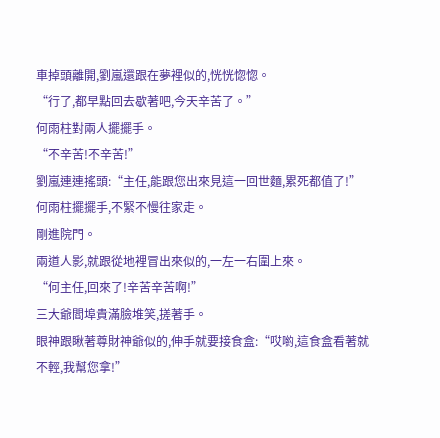車掉頭離開,劉嵐還跟在夢裡似的,恍恍惚惚。
“行了,都早點回去歇著吧,今天辛苦了。”
何雨柱對兩人擺擺手。
“不辛苦!不辛苦!”
劉嵐連連搖頭:“主任,能跟您出來見這一回世麵,累死都值了!”
何雨柱擺擺手,不緊不慢往家走。
剛進院門。
兩道人影,就跟從地裡冒出來似的,一左一右圍上來。
“何主任,回來了!辛苦辛苦啊!”
三大爺閻埠貴滿臉堆笑,搓著手。
眼神跟瞅著尊財神爺似的,伸手就要接食盒:“哎喲,這食盒看著就不輕,我幫您拿!”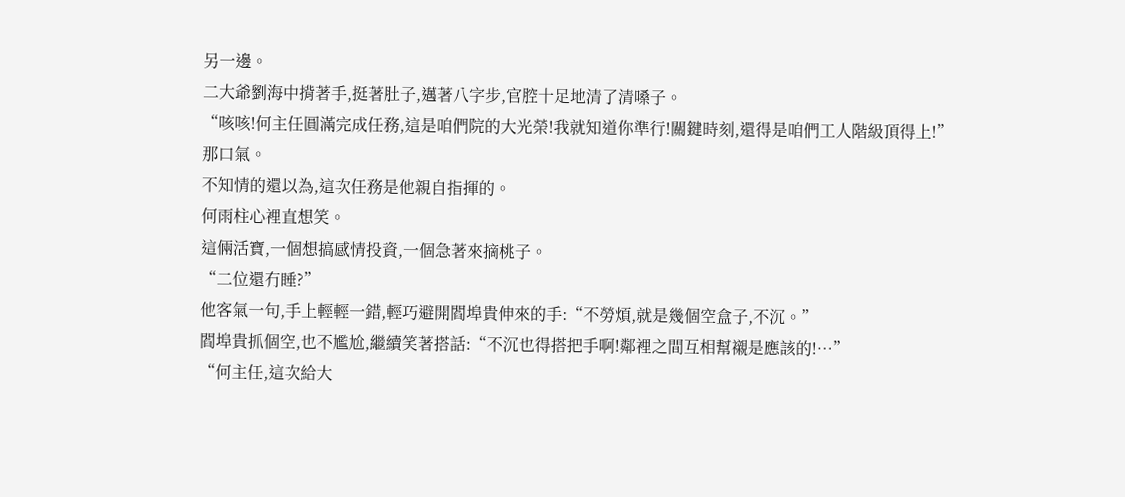另一邊。
二大爺劉海中揹著手,挺著肚子,邁著八字步,官腔十足地清了清嗓子。
“咳咳!何主任圓滿完成任務,這是咱們院的大光榮!我就知道你準行!關鍵時刻,還得是咱們工人階級頂得上!”
那口氣。
不知情的還以為,這次任務是他親自指揮的。
何雨柱心裡直想笑。
這倆活寶,一個想搞感情投資,一個急著來摘桃子。
“二位還冇睡?”
他客氣一句,手上輕輕一錯,輕巧避開閻埠貴伸來的手:“不勞煩,就是幾個空盒子,不沉。”
閻埠貴抓個空,也不尷尬,繼續笑著搭話:“不沉也得搭把手啊!鄰裡之間互相幫襯是應該的!…”
“何主任,這次給大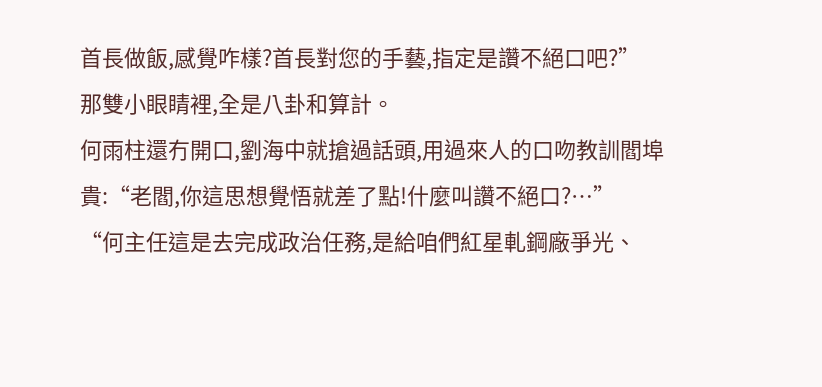首長做飯,感覺咋樣?首長對您的手藝,指定是讚不絕口吧?”
那雙小眼睛裡,全是八卦和算計。
何雨柱還冇開口,劉海中就搶過話頭,用過來人的口吻教訓閻埠貴:“老閻,你這思想覺悟就差了點!什麼叫讚不絕口?…”
“何主任這是去完成政治任務,是給咱們紅星軋鋼廠爭光、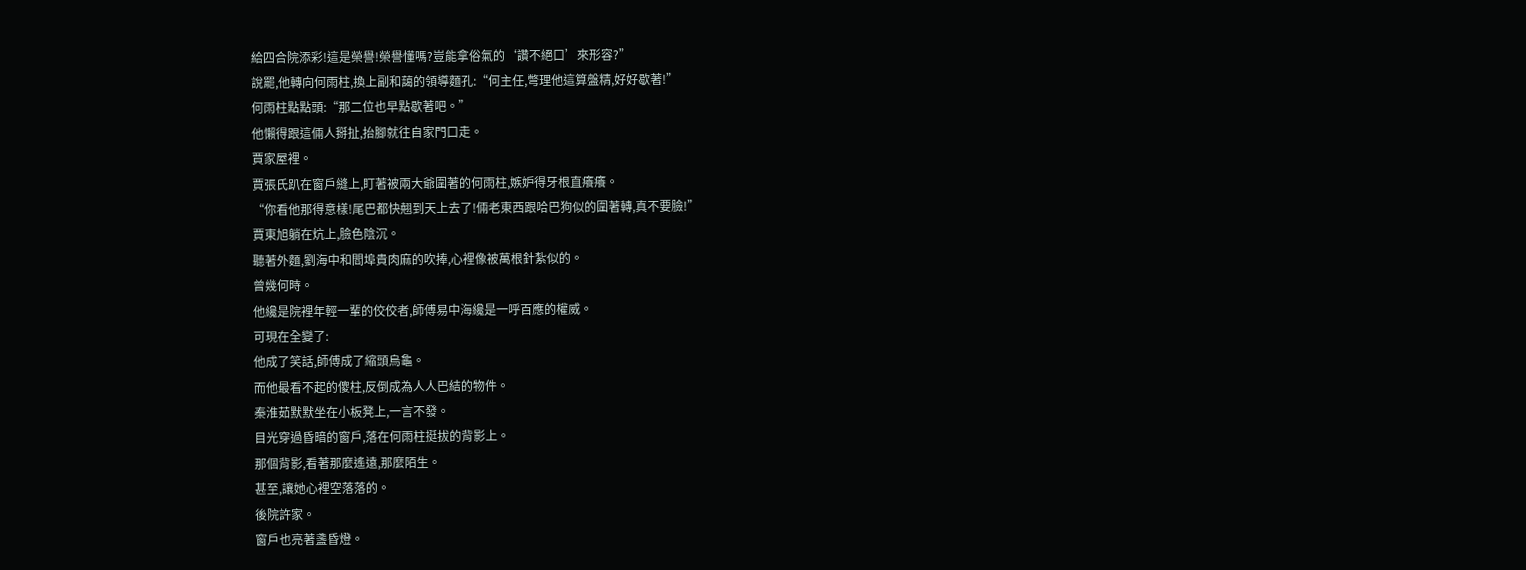給四合院添彩!這是榮譽!榮譽懂嗎?豈能拿俗氣的‘讚不絕口’來形容?”
說罷,他轉向何雨柱,換上副和藹的領導麵孔:“何主任,彆理他這算盤精,好好歇著!”
何雨柱點點頭:“那二位也早點歇著吧。”
他懶得跟這倆人掰扯,抬腳就往自家門口走。
賈家屋裡。
賈張氏趴在窗戶縫上,盯著被兩大爺圍著的何雨柱,嫉妒得牙根直癢癢。
“你看他那得意樣!尾巴都快翹到天上去了!倆老東西跟哈巴狗似的圍著轉,真不要臉!”
賈東旭躺在炕上,臉色陰沉。
聽著外麵,劉海中和閻埠貴肉麻的吹捧,心裡像被萬根針紮似的。
曾幾何時。
他纔是院裡年輕一輩的佼佼者,師傅易中海纔是一呼百應的權威。
可現在全變了:
他成了笑話,師傅成了縮頭烏龜。
而他最看不起的傻柱,反倒成為人人巴結的物件。
秦淮茹默默坐在小板凳上,一言不發。
目光穿過昏暗的窗戶,落在何雨柱挺拔的背影上。
那個背影,看著那麼遙遠,那麼陌生。
甚至,讓她心裡空落落的。
後院許家。
窗戶也亮著盞昏燈。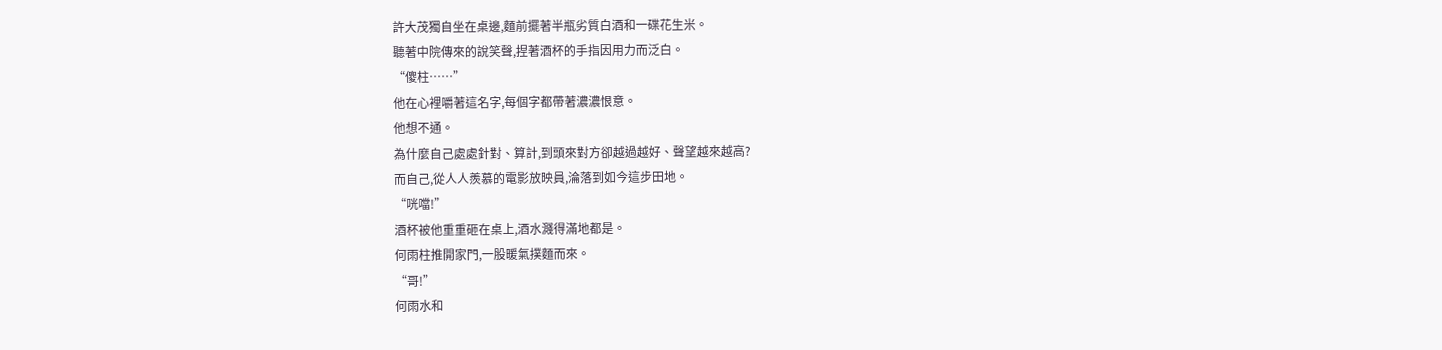許大茂獨自坐在桌邊,麵前擺著半瓶劣質白酒和一碟花生米。
聽著中院傳來的說笑聲,捏著酒杯的手指因用力而泛白。
“傻柱……”
他在心裡嚼著這名字,每個字都帶著濃濃恨意。
他想不通。
為什麼自己處處針對、算計,到頭來對方卻越過越好、聲望越來越高?
而自己,從人人羨慕的電影放映員,淪落到如今這步田地。
“咣噹!”
酒杯被他重重砸在桌上,酒水濺得滿地都是。
何雨柱推開家門,一股暖氣撲麵而來。
“哥!”
何雨水和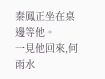秦鳳正坐在桌邊等他。
一見他回來,何雨水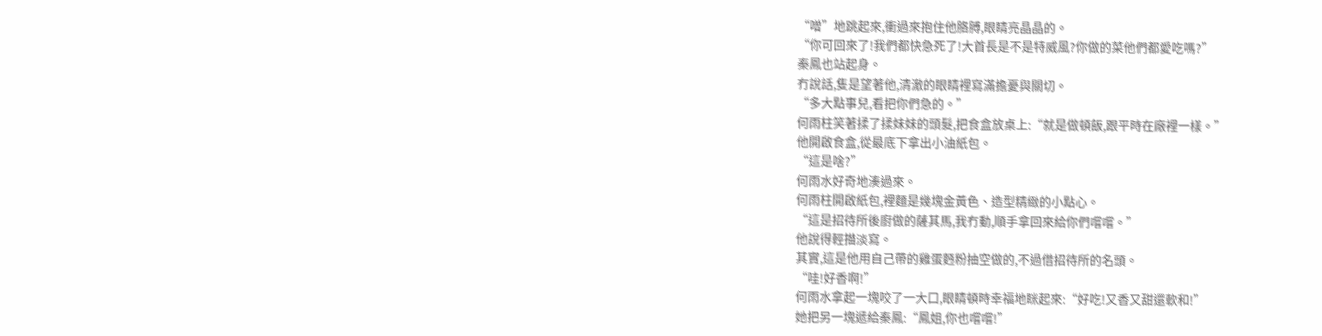“噌”地跳起來,衝過來抱住他胳膊,眼睛亮晶晶的。
“你可回來了!我們都快急死了!大首長是不是特威風?你做的菜他們都愛吃嗎?”
秦鳳也站起身。
冇說話,隻是望著他,清澈的眼睛裡寫滿擔憂與關切。
“多大點事兒,看把你們急的。”
何雨柱笑著揉了揉妹妹的頭髮,把食盒放桌上:“就是做頓飯,跟平時在廠裡一樣。”
他開啟食盒,從最底下拿出小油紙包。
“這是啥?”
何雨水好奇地湊過來。
何雨柱開啟紙包,裡麵是幾塊金黃色、造型精緻的小點心。
“這是招待所後廚做的薩其馬,我冇動,順手拿回來給你們嚐嚐。”
他說得輕描淡寫。
其實,這是他用自己帶的雞蛋麪粉抽空做的,不過借招待所的名頭。
“哇!好香啊!”
何雨水拿起一塊咬了一大口,眼睛頓時幸福地眯起來:“好吃!又香又甜還軟和!”
她把另一塊遞給秦鳳:“鳳姐,你也嚐嚐!”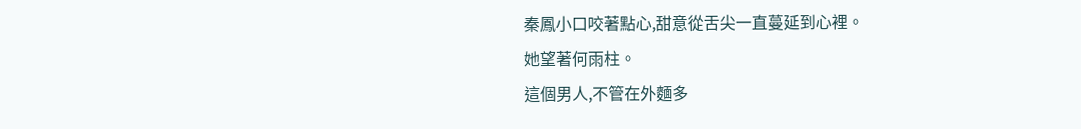秦鳳小口咬著點心,甜意從舌尖一直蔓延到心裡。
她望著何雨柱。
這個男人,不管在外麵多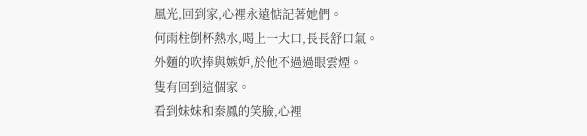風光,回到家,心裡永遠惦記著她們。
何雨柱倒杯熱水,喝上一大口,長長舒口氣。
外麵的吹捧與嫉妒,於他不過過眼雲煙。
隻有回到這個家。
看到妹妹和秦鳳的笑臉,心裡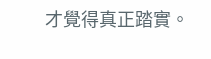才覺得真正踏實。